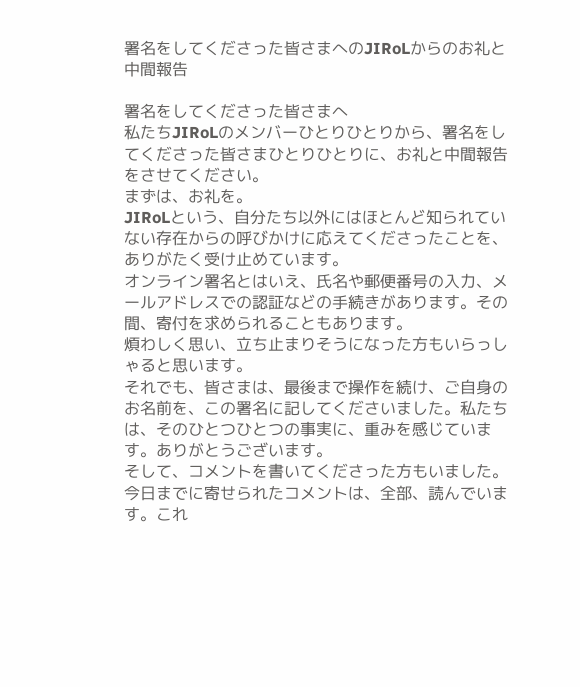署名をしてくださった皆さまへのJIRoLからのお礼と中間報告

署名をしてくださった皆さまへ
私たちJIRoLのメンバーひとりひとりから、署名をしてくださった皆さまひとりひとりに、お礼と中間報告をさせてください。
まずは、お礼を。
JIRoLという、自分たち以外にはほとんど知られていない存在からの呼びかけに応えてくださったことを、ありがたく受け止めています。
オンライン署名とはいえ、氏名や郵便番号の入力、メールアドレスでの認証などの手続きがあります。その間、寄付を求められることもあります。
煩わしく思い、立ち止まりそうになった方もいらっしゃると思います。
それでも、皆さまは、最後まで操作を続け、ご自身のお名前を、この署名に記してくださいました。私たちは、そのひとつひとつの事実に、重みを感じています。ありがとうございます。
そして、コメントを書いてくださった方もいました。今日までに寄せられたコメントは、全部、読んでいます。これ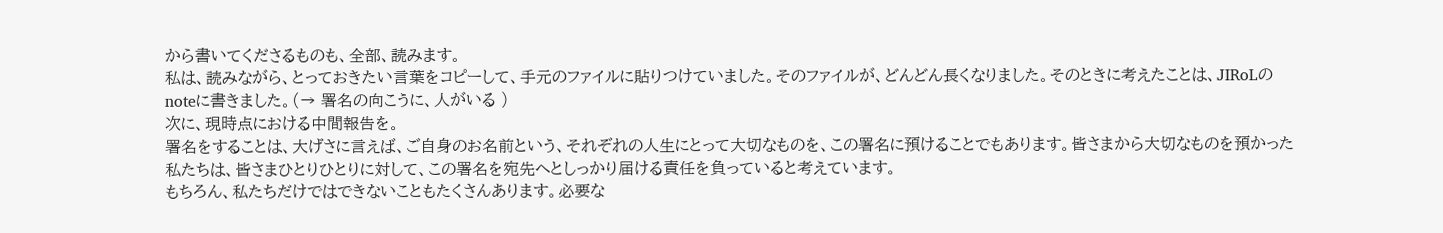から書いてくださるものも、全部、読みます。
私は、読みながら、とっておきたい言葉をコピーして、手元のファイルに貼りつけていました。そのファイルが、どんどん長くなりました。そのときに考えたことは、JIRoLのnoteに書きました。(→ 署名の向こうに、人がいる )
次に、現時点における中間報告を。
署名をすることは、大げさに言えば、ご自身のお名前という、それぞれの人生にとって大切なものを、この署名に預けることでもあります。皆さまから大切なものを預かった私たちは、皆さまひとりひとりに対して、この署名を宛先へとしっかり届ける責任を負っていると考えています。
もちろん、私たちだけではできないこともたくさんあります。必要な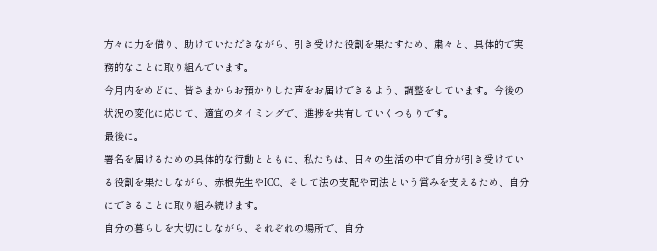方々に力を借り、助けていただきながら、引き受けた役割を果たすため、粛々と、具体的で実務的なことに取り組んでいます。
今月内をめどに、皆さまからお預かりした声をお届けできるよう、調整をしています。今後の状況の変化に応じて、適宜のタイミングで、進捗を共有していくつもりです。
最後に。
署名を届けるための具体的な行動とともに、私たちは、日々の生活の中で自分が引き受けている役割を果たしながら、赤根先生やICC、そして法の支配や司法という営みを支えるため、自分にできることに取り組み続けます。
自分の暮らしを大切にしながら、それぞれの場所で、自分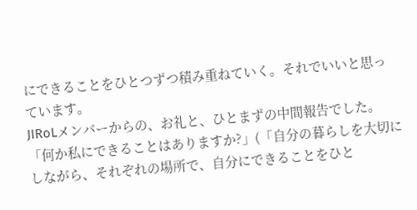にできることをひとつずつ積み重ねていく。それでいいと思っています。
JIRoLメンバーからの、お礼と、ひとまずの中間報告でした。
「何か私にできることはありますか?」(「自分の暮らしを大切にしながら、それぞれの場所で、自分にできることをひと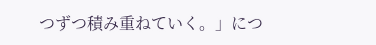つずつ積み重ねていく。」につ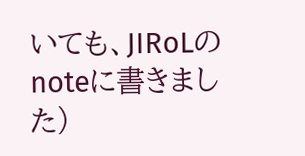いても、JIRoLのnoteに書きました)